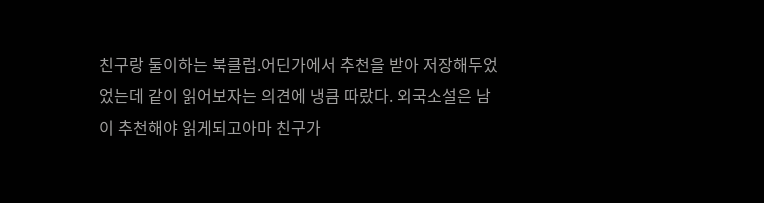친구랑 둘이하는 북클럽.어딘가에서 추천을 받아 저장해두었었는데 같이 읽어보자는 의견에 냉큼 따랐다. 외국소설은 남이 추천해야 읽게되고아마 친구가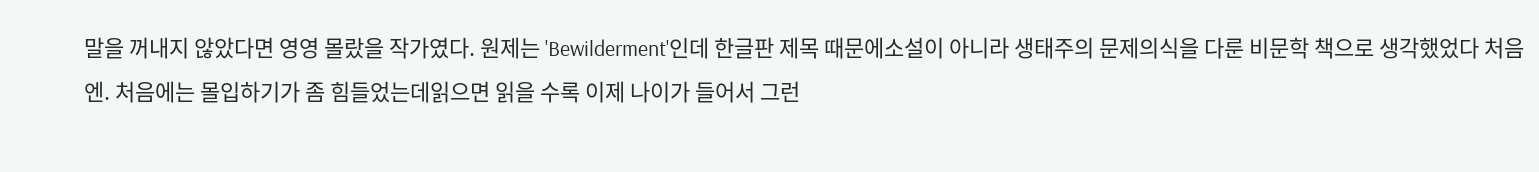말을 꺼내지 않았다면 영영 몰랐을 작가였다. 원제는 'Bewilderment'인데 한글판 제목 때문에소설이 아니라 생태주의 문제의식을 다룬 비문학 책으로 생각했었다 처음엔. 처음에는 몰입하기가 좀 힘들었는데읽으면 읽을 수록 이제 나이가 들어서 그런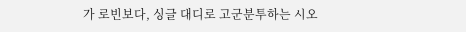가 로빈보다, 싱글 대디로 고군분투하는 시오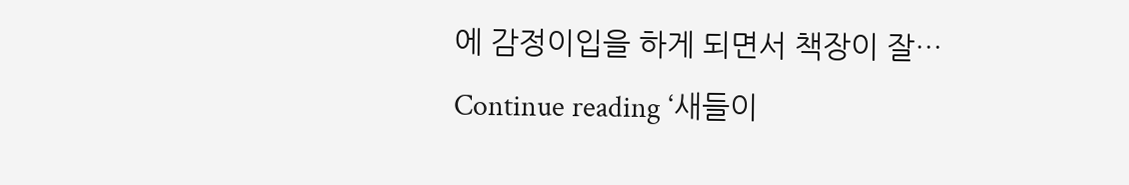에 감정이입을 하게 되면서 책장이 잘… Continue reading ‘새들이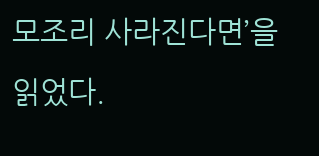모조리 사라진다면’을 읽었다.